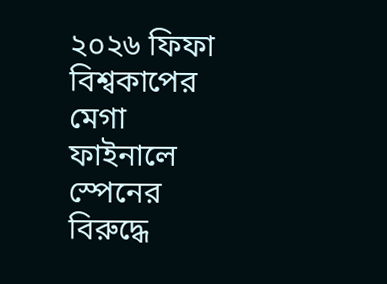২০২৬ ফিফা বিশ্বকাপের মেগা ফাইনালে স্পেনের বিরুদ্ধে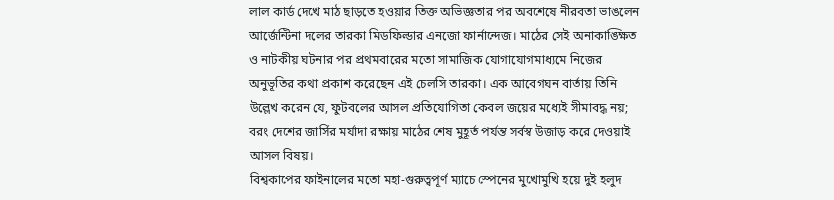লাল কার্ড দেখে মাঠ ছাড়তে হওয়ার তিক্ত অভিজ্ঞতার পর অবশেষে নীরবতা ভাঙলেন আর্জেন্টিনা দলের তারকা মিডফিল্ডার এনজো ফার্নান্দেজ। মাঠের সেই অনাকাঙ্ক্ষিত ও নাটকীয় ঘটনার পর প্রথমবারের মতো সামাজিক যোগাযোগমাধ্যমে নিজের অনুভূতির কথা প্রকাশ করেছেন এই চেলসি তারকা। এক আবেগঘন বার্তায় তিনি উল্লেখ করেন যে, ফুটবলের আসল প্রতিযোগিতা কেবল জয়ের মধ্যেই সীমাবদ্ধ নয়; বরং দেশের জার্সির মর্যাদা রক্ষায় মাঠের শেষ মুহূর্ত পর্যন্ত সর্বস্ব উজাড় করে দেওয়াই আসল বিষয়।
বিশ্বকাপের ফাইনালের মতো মহা-গুরুত্বপূর্ণ ম্যাচে স্পেনের মুখোমুখি হয়ে দুই হলুদ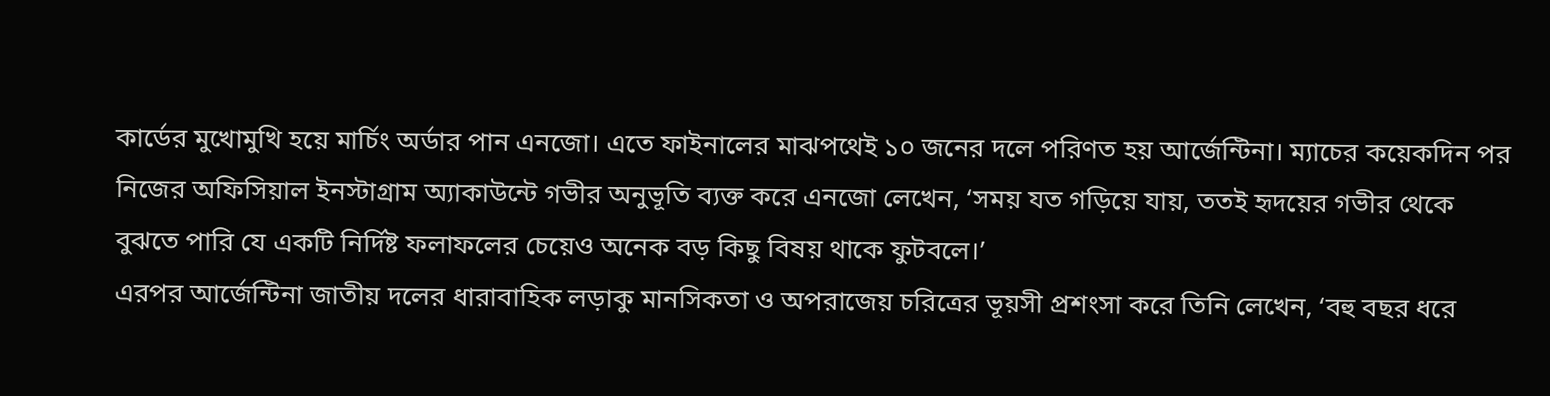কার্ডের মুখোমুখি হয়ে মার্চিং অর্ডার পান এনজো। এতে ফাইনালের মাঝপথেই ১০ জনের দলে পরিণত হয় আর্জেন্টিনা। ম্যাচের কয়েকদিন পর নিজের অফিসিয়াল ইনস্টাগ্রাম অ্যাকাউন্টে গভীর অনুভূতি ব্যক্ত করে এনজো লেখেন, ‘সময় যত গড়িয়ে যায়, ততই হৃদয়ের গভীর থেকে বুঝতে পারি যে একটি নির্দিষ্ট ফলাফলের চেয়েও অনেক বড় কিছু বিষয় থাকে ফুটবলে।’
এরপর আর্জেন্টিনা জাতীয় দলের ধারাবাহিক লড়াকু মানসিকতা ও অপরাজেয় চরিত্রের ভূয়সী প্রশংসা করে তিনি লেখেন, ‘বহু বছর ধরে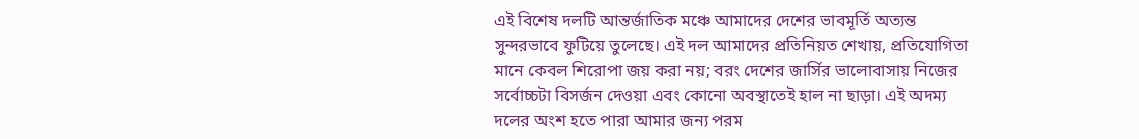এই বিশেষ দলটি আন্তর্জাতিক মঞ্চে আমাদের দেশের ভাবমূর্তি অত্যন্ত সুন্দরভাবে ফুটিয়ে তুলেছে। এই দল আমাদের প্রতিনিয়ত শেখায়, প্রতিযোগিতা মানে কেবল শিরোপা জয় করা নয়; বরং দেশের জার্সির ভালোবাসায় নিজের সর্বোচ্চটা বিসর্জন দেওয়া এবং কোনো অবস্থাতেই হাল না ছাড়া। এই অদম্য দলের অংশ হতে পারা আমার জন্য পরম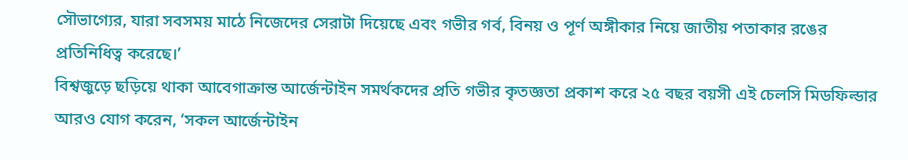সৌভাগ্যের, যারা সবসময় মাঠে নিজেদের সেরাটা দিয়েছে এবং গভীর গর্ব, বিনয় ও পূর্ণ অঙ্গীকার নিয়ে জাতীয় পতাকার রঙের প্রতিনিধিত্ব করেছে।’
বিশ্বজুড়ে ছড়িয়ে থাকা আবেগাক্রান্ত আর্জেন্টাইন সমর্থকদের প্রতি গভীর কৃতজ্ঞতা প্রকাশ করে ২৫ বছর বয়সী এই চেলসি মিডফিল্ডার আরও যোগ করেন, ‘সকল আর্জেন্টাইন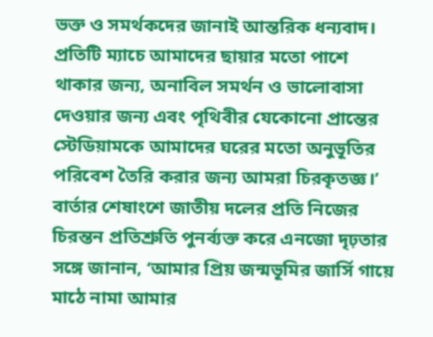ভক্ত ও সমর্থকদের জানাই আন্তরিক ধন্যবাদ। প্রতিটি ম্যাচে আমাদের ছায়ার মতো পাশে থাকার জন্য, অনাবিল সমর্থন ও ভালোবাসা দেওয়ার জন্য এবং পৃথিবীর যেকোনো প্রান্তের স্টেডিয়ামকে আমাদের ঘরের মতো অনুভূতির পরিবেশ তৈরি করার জন্য আমরা চিরকৃতজ্ঞ।’
বার্তার শেষাংশে জাতীয় দলের প্রতি নিজের চিরন্তন প্রতিশ্রুতি পুনর্ব্যক্ত করে এনজো দৃঢ়তার সঙ্গে জানান, ‘আমার প্রিয় জন্মভূমির জার্সি গায়ে মাঠে নামা আমার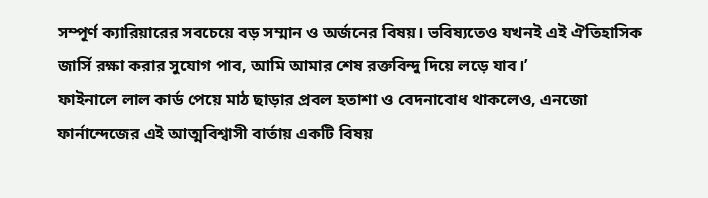সম্পূর্ণ ক্যারিয়ারের সবচেয়ে বড় সম্মান ও অর্জনের বিষয়। ভবিষ্যতেও যখনই এই ঐতিহাসিক জার্সি রক্ষা করার সুযোগ পাব, আমি আমার শেষ রক্তবিন্দু দিয়ে লড়ে যাব।’
ফাইনালে লাল কার্ড পেয়ে মাঠ ছাড়ার প্রবল হতাশা ও বেদনাবোধ থাকলেও, এনজো ফার্নান্দেজের এই আত্মবিশ্বাসী বার্তায় একটি বিষয়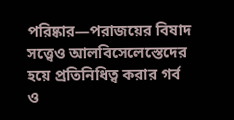পরিষ্কার—পরাজয়ের বিষাদ সত্ত্বেও আলবিসেলেস্তেদের হয়ে প্রতিনিধিত্ব করার গর্ব ও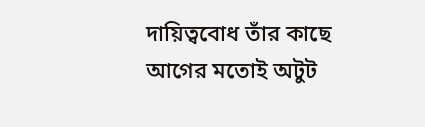দায়িত্ববোধ তাঁর কাছে আগের মতোই অটুট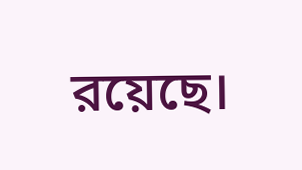রয়েছে।